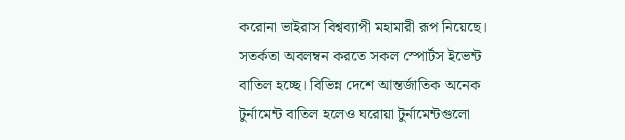করোনা ভাইরাস বিশ্বব্যাপী মহামারী রূপ নিয়েছে। সতর্কতা অবলম্বন করতে সকল স্পোর্টস ইভেন্ট বাতিল হচ্ছে। বিভিন্ন দেশে আন্তর্জাতিক অনেক টুর্নামেন্ট বাতিল হলেও ঘরোয়া টুর্নামেন্টগুলো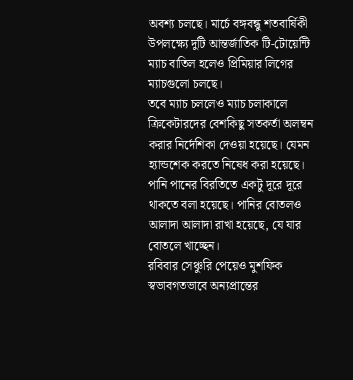অবশ্য চলছে। মার্চে বঙ্গবন্ধু শতবার্ষিকী উপলক্ষ্যে দুটি আন্তর্জাতিক টি-টোয়েন্টি ম্যাচ বাতিল হলেও প্রিমিয়ার লিগের ম্যাচগুলো চলছে।
তবে ম্যাচ চললেও ম্যাচ চলাকালে ক্রিকেটারদের বেশকিছু সতকর্তা অলম্বন করার নির্দেশিকা দেওয়া হয়েছে। যেমন হ্যান্ডশেক করতে নিষেধ করা হয়েছে। পানি পানের বিরতিতে একটু দূরে দূরে থাকতে বলা হয়েছে। পানির বোতলও আলাদা আলাদা রাখা হয়েছে, যে যার বোতলে খাচ্ছেন।
রবিবার সেঞ্চুরি পেয়েও মুশফিক স্বভাবগতভাবে অন্যপ্রান্তের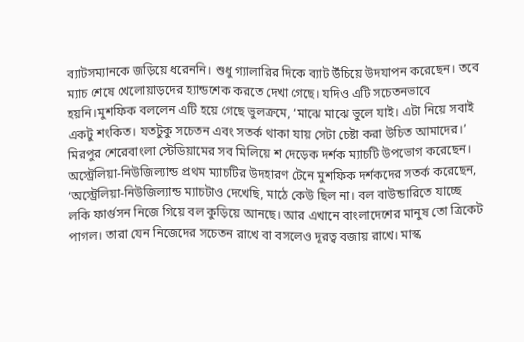ব্যাটসম্যানকে জড়িয়ে ধরেননি। শুধু গ্যালারির দিকে ব্যাট উঁচিয়ে উদযাপন করেছেন। তবে ম্যাচ শেষে খেলোয়াড়দের হ্যান্ডশেক করতে দেখা গেছে। যদিও এটি সচেতনভাবে হয়নি।মুশফিক বললেন এটি হয়ে গেছে ভুলক্রমে, ‘মাঝে মাঝে ভুলে যাই। এটা নিয়ে সবাই একটু শংকিত। যতটুকু সচেতন এবং সতর্ক থাকা যায় সেটা চেষ্টা করা উচিত আমাদের।’
মিরপুর শেরেবাংলা স্টেডিয়ামের সব মিলিয়ে শ দেড়েক দর্শক ম্যাচটি উপভোগ করেছেন। অস্ট্রেলিয়া-নিউজিল্যান্ড প্রথম ম্যাচটির উদহারণ টেনে মুশফিক দর্শকদের সতর্ক করেছেন, ‘অস্ট্রেলিয়া-নিউজিল্যান্ড ম্যাচটাও দেখেছি, মাঠে কেউ ছিল না। বল বাউন্ডারিতে যাচ্ছে লকি ফার্গুসন নিজে গিয়ে বল কুড়িয়ে আনছে। আর এখানে বাংলাদেশের মানুষ তো ত্রিকেট পাগল। তারা যেন নিজেদের সচেতন রাখে বা বসলেও দূরত্ব বজায় রাখে। মাস্ক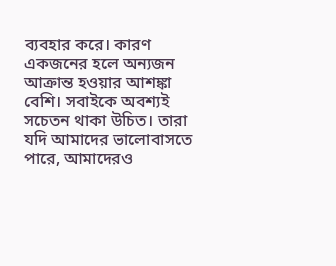ব্যবহার করে। কারণ একজনের হলে অন্যজন আক্রান্ত হওয়ার আশঙ্কা বেশি। সবাইকে অবশ্যই সচেতন থাকা উচিত। তারা যদি আমাদের ভালোবাসতে পারে, আমাদেরও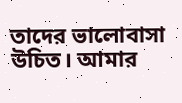তাদের ভালোবাসা উচিত। আমার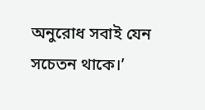অনুরোধ সবাই যেন সচেতন থাকে।’